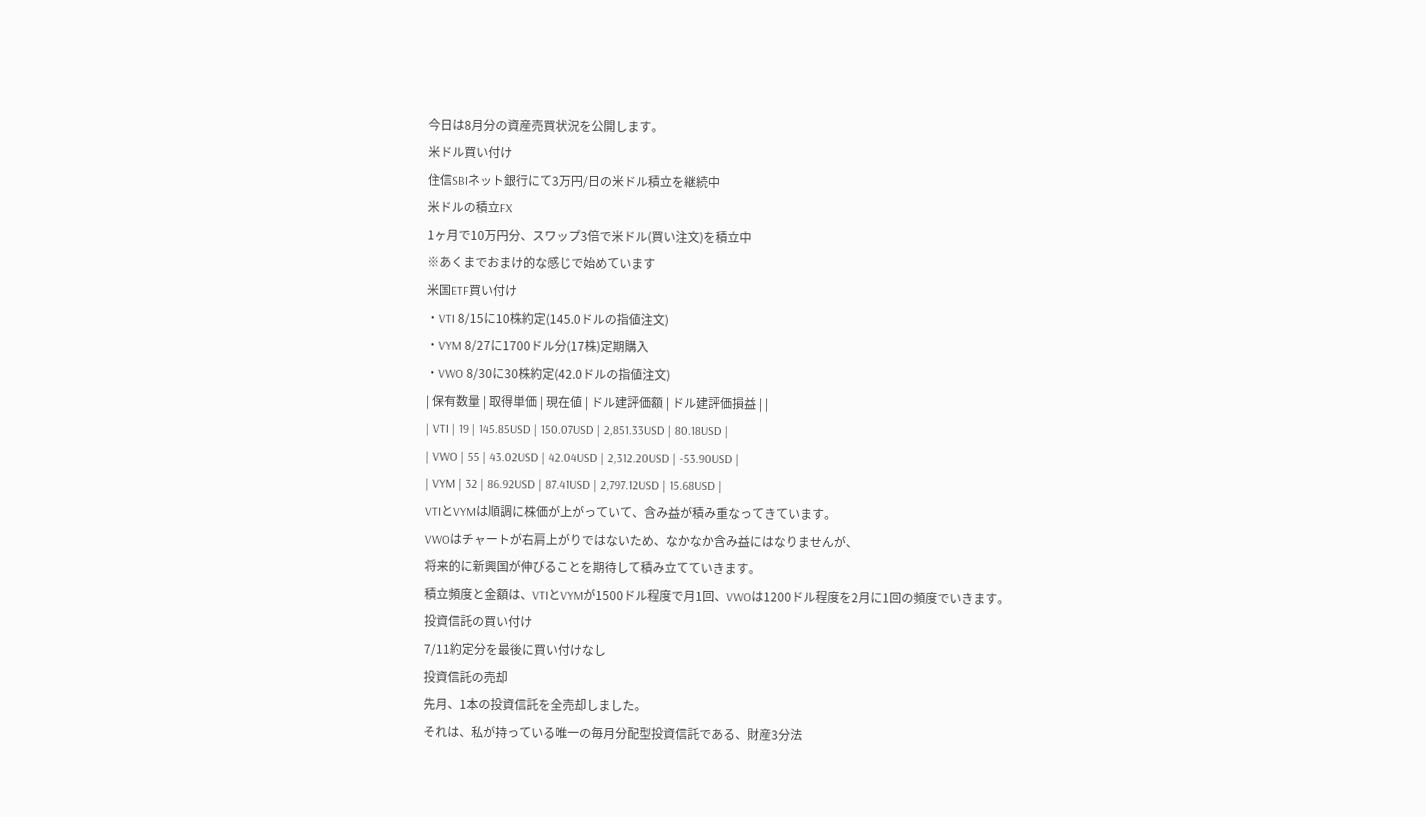今日は8月分の資産売買状況を公開します。
米ドル買い付け
住信SBIネット銀行にて3万円/日の米ドル積立を継続中
米ドルの積立FX
1ヶ月で10万円分、スワップ3倍で米ドル(買い注文)を積立中
※あくまでおまけ的な感じで始めています
米国ETF買い付け
・VTI 8/15に10株約定(145.0ドルの指値注文)
・VYM 8/27に1700ドル分(17株)定期購入
・VWO 8/30に30株約定(42.0ドルの指値注文)
| 保有数量 | 取得単価 | 現在値 | ドル建評価額 | ドル建評価損益 | |
| VTI | 19 | 145.85USD | 150.07USD | 2,851.33USD | 80.18USD |
| VWO | 55 | 43.02USD | 42.04USD | 2,312.20USD | -53.90USD |
| VYM | 32 | 86.92USD | 87.41USD | 2,797.12USD | 15.68USD |
VTIとVYMは順調に株価が上がっていて、含み益が積み重なってきています。
VWOはチャートが右肩上がりではないため、なかなか含み益にはなりませんが、
将来的に新興国が伸びることを期待して積み立てていきます。
積立頻度と金額は、VTIとVYMが1500ドル程度で月1回、VWOは1200ドル程度を2月に1回の頻度でいきます。
投資信託の買い付け
7/11約定分を最後に買い付けなし
投資信託の売却
先月、1本の投資信託を全売却しました。
それは、私が持っている唯一の毎月分配型投資信託である、財産3分法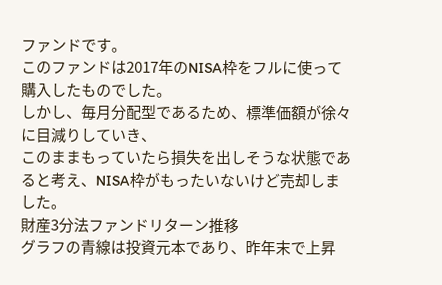ファンドです。
このファンドは2017年のNISA枠をフルに使って購入したものでした。
しかし、毎月分配型であるため、標準価額が徐々に目減りしていき、
このままもっていたら損失を出しそうな状態であると考え、NISA枠がもったいないけど売却しました。
財産3分法ファンドリターン推移
グラフの青線は投資元本であり、昨年末で上昇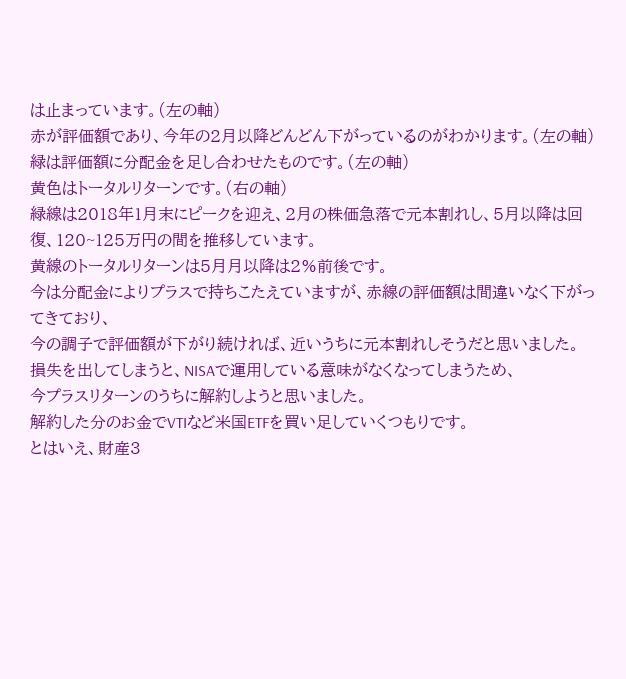は止まっています。(左の軸)
赤が評価額であり、今年の2月以降どんどん下がっているのがわかります。(左の軸)
緑は評価額に分配金を足し合わせたものです。(左の軸)
黄色はトータルリターンです。(右の軸)
緑線は2018年1月末にピークを迎え、2月の株価急落で元本割れし、5月以降は回復、120~125万円の間を推移しています。
黄線のトータルリターンは5月月以降は2%前後です。
今は分配金によりプラスで持ちこたえていますが、赤線の評価額は間違いなく下がってきており、
今の調子で評価額が下がり続ければ、近いうちに元本割れしそうだと思いました。
損失を出してしまうと、NISAで運用している意味がなくなってしまうため、
今プラスリターンのうちに解約しようと思いました。
解約した分のお金でVTIなど米国ETFを買い足していくつもりです。
とはいえ、財産3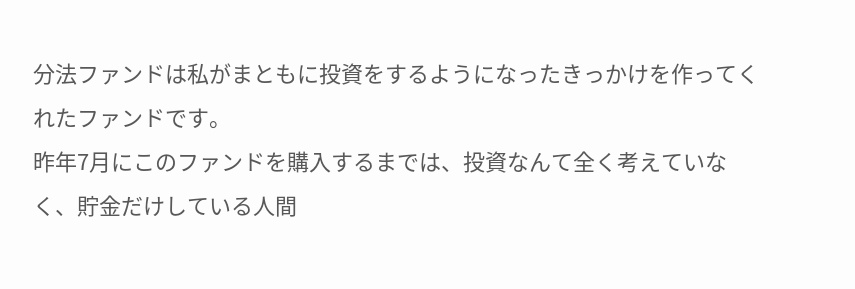分法ファンドは私がまともに投資をするようになったきっかけを作ってくれたファンドです。
昨年7月にこのファンドを購入するまでは、投資なんて全く考えていなく、貯金だけしている人間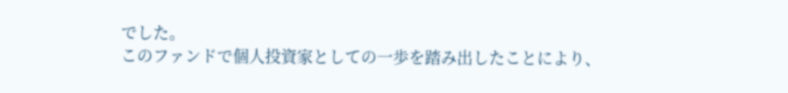でした。
このファンドで個人投資家としての一歩を踏み出したことにより、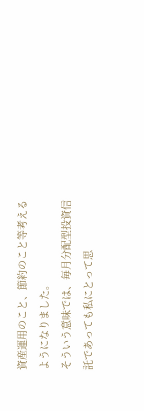資産運用のこと、節約のこと等考えるようになりました。
そういう意味では、毎月分配型投資信託であっても私にとって思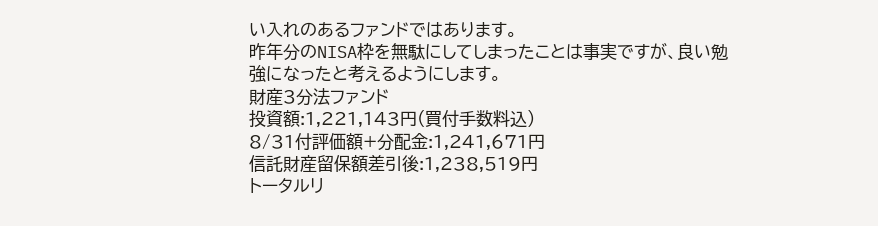い入れのあるファンドではあります。
昨年分のNISA枠を無駄にしてしまったことは事実ですが、良い勉強になったと考えるようにします。
財産3分法ファンド
投資額:1,221,143円(買付手数料込)
8/31付評価額+分配金:1,241,671円
信託財産留保額差引後:1,238,519円
トータルリ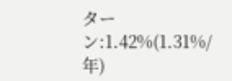ターン:1.42%(1.31%/年)